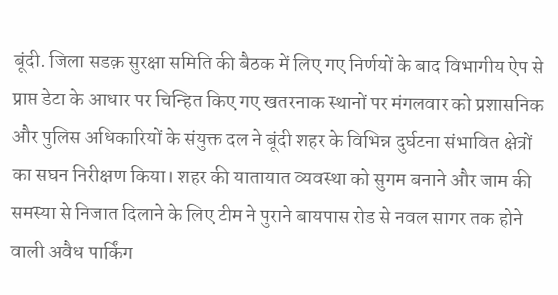बूंदी. जिला सडक़ सुरक्षा समिति की बैठक में लिए गए निर्णयों के बाद विभागीय ऐप से प्राप्त डेटा के आधार पर चिन्हित किए गए खतरनाक स्थानों पर मंगलवार को प्रशासनिक और पुलिस अधिकारियों के संयुक्त दल ने बूंदी शहर के विभिन्न दुर्घटना संभावित क्षेत्रों का सघन निरीक्षण किया। शहर की यातायात व्यवस्था को सुगम बनाने और जाम की समस्या से निजात दिलाने के लिए टीम ने पुराने बायपास रोड से नवल सागर तक होने वाली अवैध पार्किंग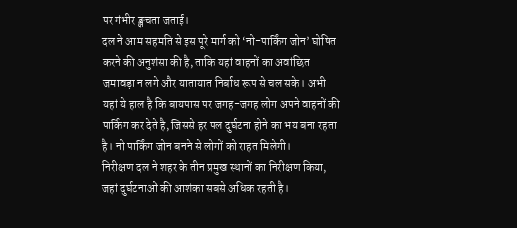पर गंभीर ङ्क्षचता जताई।
दल ने आम सहमति से इस पूरे मार्ग को ‘नो-पार्किंग जोन’ घोषित करने की अनुशंसा की है, ताकि यहां वाहनों का अवांछित जमावड़ा न लगे और यातायात निर्बाध रूप से चल सके। अभी यहां ये हाल है कि बायपास पर जगह-जगह लोग अपने वाहनों की पार्किग कर देते है, जिससे हर पल दुर्घटना होने का भय बना रहता है। नो पार्किंग जोन बनने से लोगों को राहत मिलेगी।
निरीक्षण दल ने शहर के तीन प्रमुख स्थानों का निरीक्षण किया, जहां दुर्घटनाओं की आशंका सबसे अधिक रहती है।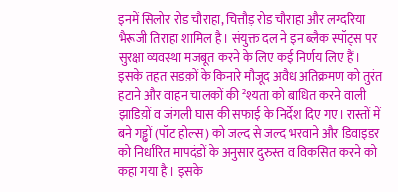इनमें सिलोर रोड चौराहा, चित्तौड़ रोड चौराहा और लग्दरिया भैरूजी तिराहा शामिल है। संयुक्त दल ने इन ब्लैक स्पॉट्स पर सुरक्षा व्यवस्था मजबूत करने के लिए कई निर्णय लिए हैं। इसके तहत सडक़ों के किनारे मौजूद अवैध अतिक्रमण को तुरंत हटाने और वाहन चालकों की ²श्यता को बाधित करने वाली झाडिय़ों व जंगली घास की सफाई के निर्देश दिए गए। रास्तों में बने गड्ढों (पॉट होल्स) को जल्द से जल्द भरवाने और डिवाइडर को निर्धारित मापदंडों के अनुसार दुरुस्त व विकसित करने को कहा गया है। इसके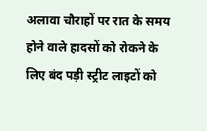अलावा चौराहों पर रात के समय होने वाले हादसों को रोकने के लिए बंद पड़ी स्ट्रीट लाइटों को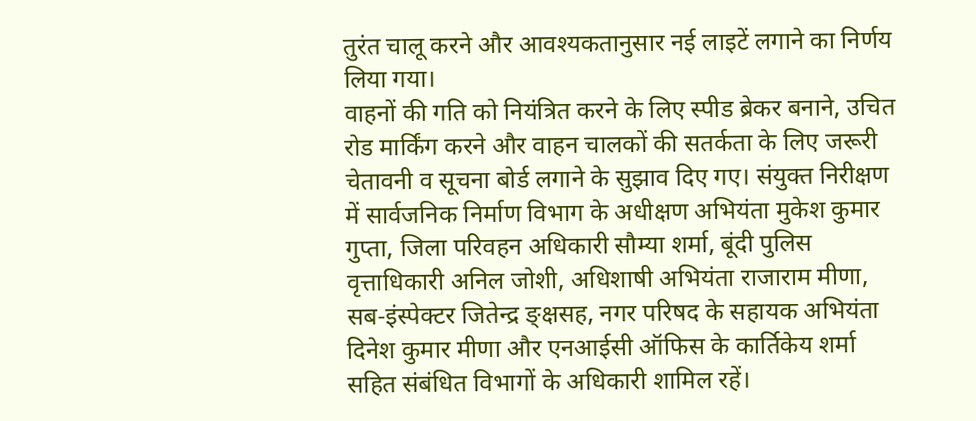तुरंत चालू करने और आवश्यकतानुसार नई लाइटें लगाने का निर्णय लिया गया।
वाहनों की गति को नियंत्रित करने के लिए स्पीड ब्रेकर बनाने, उचित रोड मार्किंग करने और वाहन चालकों की सतर्कता के लिए जरूरी चेतावनी व सूचना बोर्ड लगाने के सुझाव दिए गए। संयुक्त निरीक्षण में सार्वजनिक निर्माण विभाग के अधीक्षण अभियंता मुकेश कुमार गुप्ता, जिला परिवहन अधिकारी सौम्या शर्मा, बूंदी पुलिस वृत्ताधिकारी अनिल जोशी, अधिशाषी अभियंता राजाराम मीणा, सब-इंस्पेक्टर जितेन्द्र ङ्क्षसह, नगर परिषद के सहायक अभियंता दिनेश कुमार मीणा और एनआईसी ऑफिस के कार्तिकेय शर्मा सहित संबंधित विभागों के अधिकारी शामिल रहें।